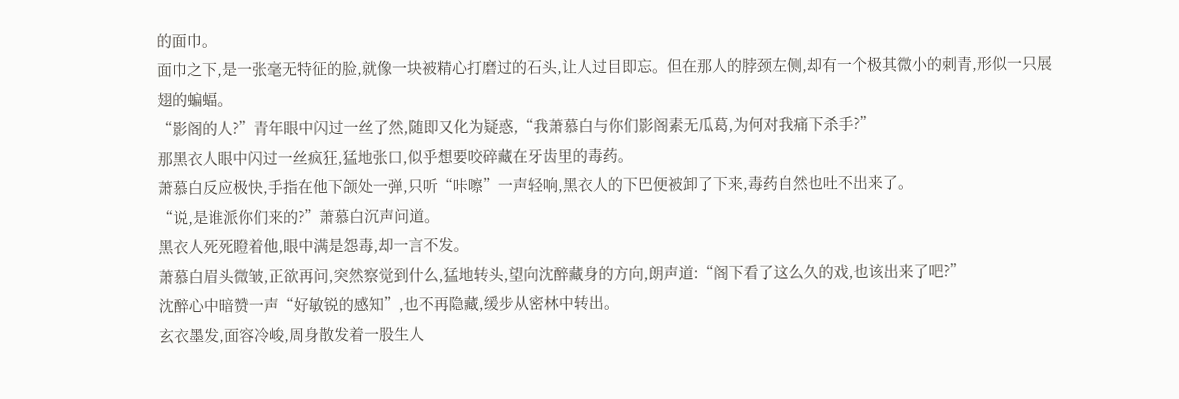的面巾。
面巾之下,是一张毫无特征的脸,就像一块被精心打磨过的石头,让人过目即忘。但在那人的脖颈左侧,却有一个极其微小的刺青,形似一只展翅的蝙蝠。
“影阁的人?”青年眼中闪过一丝了然,随即又化为疑惑,“我萧慕白与你们影阁素无瓜葛,为何对我痛下杀手?”
那黑衣人眼中闪过一丝疯狂,猛地张口,似乎想要咬碎藏在牙齿里的毒药。
萧慕白反应极快,手指在他下颌处一弹,只听“咔嚓”一声轻响,黑衣人的下巴便被卸了下来,毒药自然也吐不出来了。
“说,是谁派你们来的?”萧慕白沉声问道。
黑衣人死死瞪着他,眼中满是怨毒,却一言不发。
萧慕白眉头微皱,正欲再问,突然察觉到什么,猛地转头,望向沈醉藏身的方向,朗声道:“阁下看了这么久的戏,也该出来了吧?”
沈醉心中暗赞一声“好敏锐的感知”,也不再隐藏,缓步从密林中转出。
玄衣墨发,面容冷峻,周身散发着一股生人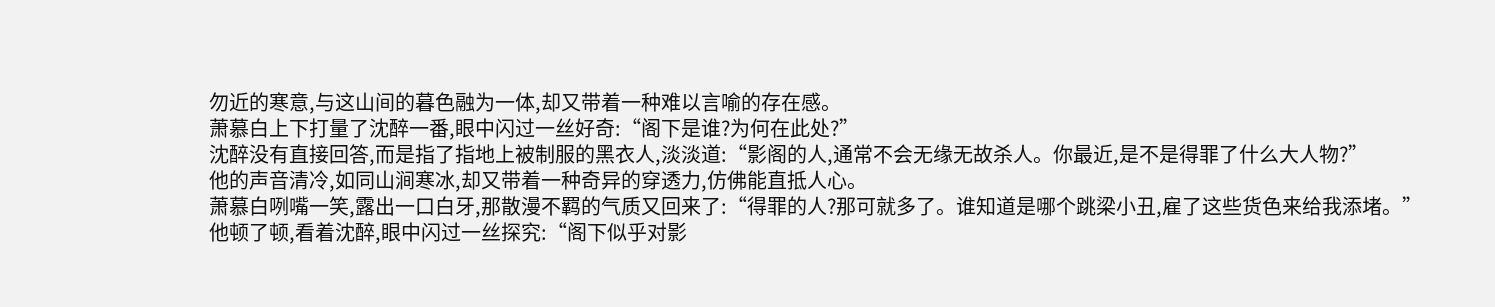勿近的寒意,与这山间的暮色融为一体,却又带着一种难以言喻的存在感。
萧慕白上下打量了沈醉一番,眼中闪过一丝好奇:“阁下是谁?为何在此处?”
沈醉没有直接回答,而是指了指地上被制服的黑衣人,淡淡道:“影阁的人,通常不会无缘无故杀人。你最近,是不是得罪了什么大人物?”
他的声音清冷,如同山涧寒冰,却又带着一种奇异的穿透力,仿佛能直抵人心。
萧慕白咧嘴一笑,露出一口白牙,那散漫不羁的气质又回来了:“得罪的人?那可就多了。谁知道是哪个跳梁小丑,雇了这些货色来给我添堵。”
他顿了顿,看着沈醉,眼中闪过一丝探究:“阁下似乎对影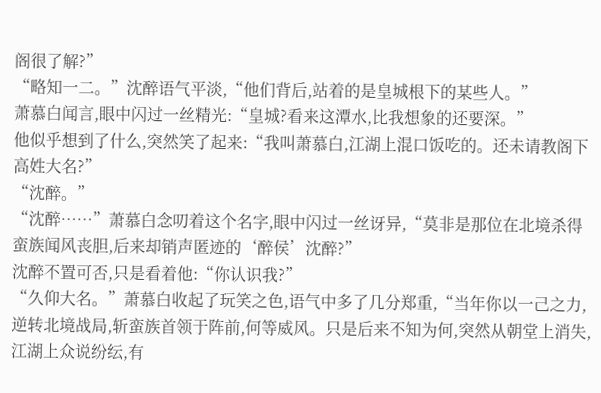阁很了解?”
“略知一二。”沈醉语气平淡,“他们背后,站着的是皇城根下的某些人。”
萧慕白闻言,眼中闪过一丝精光:“皇城?看来这潭水,比我想象的还要深。”
他似乎想到了什么,突然笑了起来:“我叫萧慕白,江湖上混口饭吃的。还未请教阁下高姓大名?”
“沈醉。”
“沈醉……”萧慕白念叨着这个名字,眼中闪过一丝讶异,“莫非是那位在北境杀得蛮族闻风丧胆,后来却销声匿迹的‘醉侯’沈醉?”
沈醉不置可否,只是看着他:“你认识我?”
“久仰大名。”萧慕白收起了玩笑之色,语气中多了几分郑重,“当年你以一己之力,逆转北境战局,斩蛮族首领于阵前,何等威风。只是后来不知为何,突然从朝堂上消失,江湖上众说纷纭,有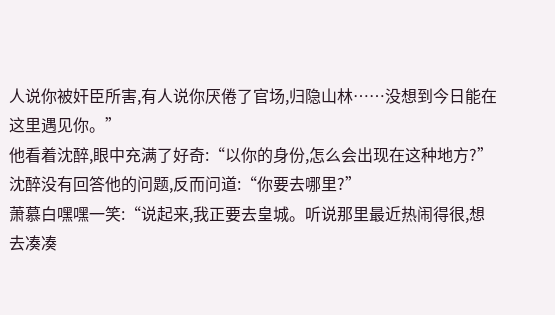人说你被奸臣所害,有人说你厌倦了官场,归隐山林……没想到今日能在这里遇见你。”
他看着沈醉,眼中充满了好奇:“以你的身份,怎么会出现在这种地方?”
沈醉没有回答他的问题,反而问道:“你要去哪里?”
萧慕白嘿嘿一笑:“说起来,我正要去皇城。听说那里最近热闹得很,想去凑凑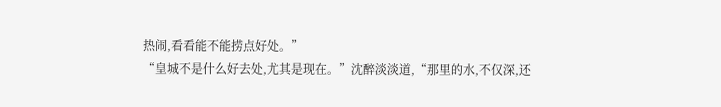热闹,看看能不能捞点好处。”
“皇城不是什么好去处,尤其是现在。”沈醉淡淡道,“那里的水,不仅深,还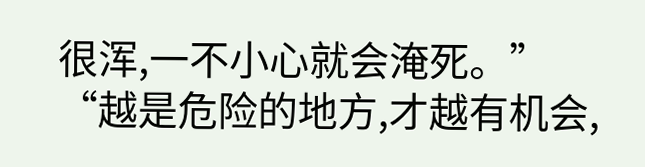很浑,一不小心就会淹死。”
“越是危险的地方,才越有机会,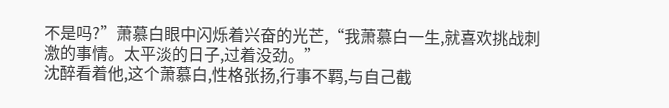不是吗?”萧慕白眼中闪烁着兴奋的光芒,“我萧慕白一生,就喜欢挑战刺激的事情。太平淡的日子,过着没劲。”
沈醉看着他,这个萧慕白,性格张扬,行事不羁,与自己截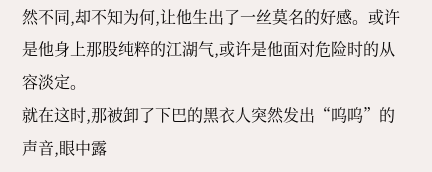然不同,却不知为何,让他生出了一丝莫名的好感。或许是他身上那股纯粹的江湖气,或许是他面对危险时的从容淡定。
就在这时,那被卸了下巴的黑衣人突然发出“呜呜”的声音,眼中露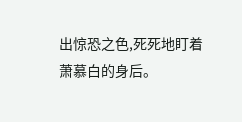出惊恐之色,死死地盯着萧慕白的身后。